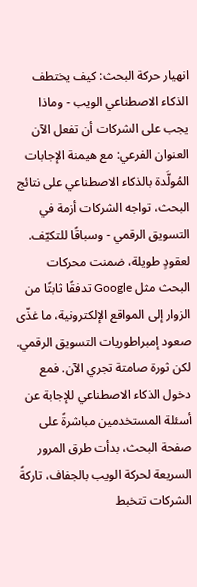انهيار حركة البحث: كيف يختطف الذكاء الاصطناعي الويب - وماذا يجب على الشركات أن تفعل الآن
العنوان الفرعي: مع هيمنة الإجابات المُولَّدة بالذكاء الاصطناعي على نتائج البحث، تواجه الشركات أزمة في التسويق الرقمي - وسباقًا للتكيّف.
لعقودٍ طويلة، ضمنت محركات البحث مثل Google تدفقًا ثابتًا من الزوار إلى المواقع الإلكترونية، ما غذّى صعود إمبراطوريات التسويق الرقمي. لكن ثورة صامتة تجري الآن. فمع دخول الذكاء الاصطناعي للإجابة عن أسئلة المستخدمين مباشرةً على صفحة البحث، بدأت طرق المرور السريعة لحركة الويب بالجفاف، تاركةً الشركات تتخبط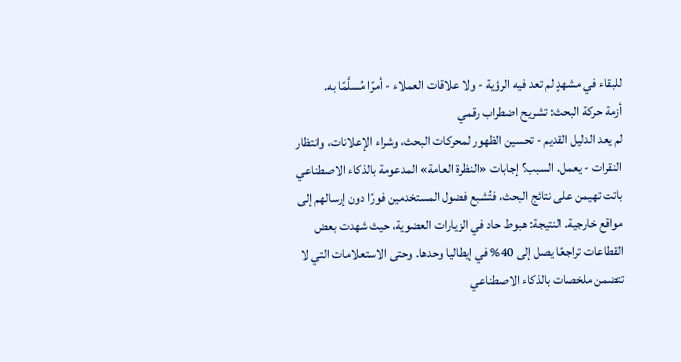للبقاء في مشهدٍ لم تعد فيه الرؤية - ولا علاقات العملاء - أمرًا مُسلَّمًا به.
أزمة حركة البحث: تشريح اضطراب رقمي
لم يعد الدليل القديم - تحسين الظهور لمحركات البحث، وشراء الإعلانات، وانتظار النقرات - يعمل. السبب؟ إجابات «النظرة العامة» المدعومة بالذكاء الاصطناعي باتت تهيمن على نتائج البحث، فتُشبع فضول المستخدمين فورًا دون إرسالهم إلى مواقع خارجية. النتيجة: هبوط حاد في الزيارات العضوية، حيث شهدت بعض القطاعات تراجعًا يصل إلى 40% في إيطاليا وحدها. وحتى الاستعلامات التي لا تتضمن ملخصات بالذكاء الاصطناعي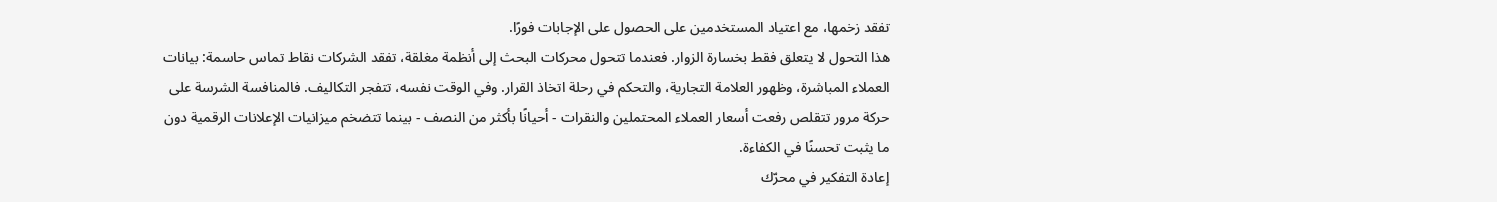تفقد زخمها، مع اعتياد المستخدمين على الحصول على الإجابات فورًا.
هذا التحول لا يتعلق فقط بخسارة الزوار. فعندما تتحول محركات البحث إلى أنظمة مغلقة، تفقد الشركات نقاط تماس حاسمة: بيانات العملاء المباشرة، وظهور العلامة التجارية، والتحكم في رحلة اتخاذ القرار. وفي الوقت نفسه، تتفجر التكاليف. فالمنافسة الشرسة على حركة مرور تتقلص رفعت أسعار العملاء المحتملين والنقرات - أحيانًا بأكثر من النصف - بينما تتضخم ميزانيات الإعلانات الرقمية دون ما يثبت تحسنًا في الكفاءة.
إعادة التفكير في محرّك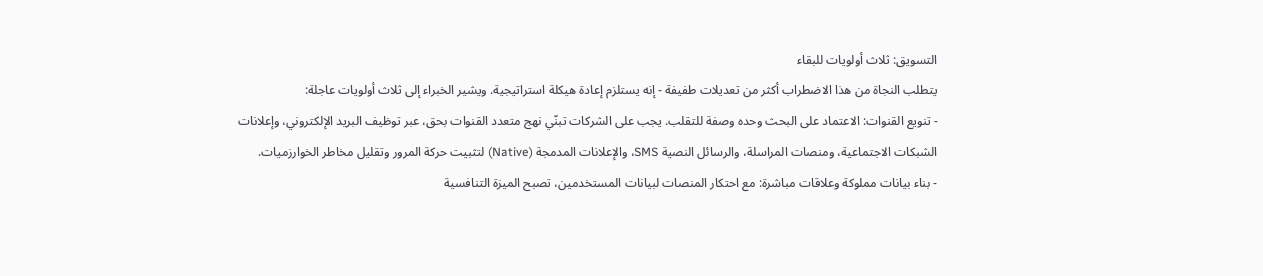التسويق: ثلاث أولويات للبقاء
يتطلب النجاة من هذا الاضطراب أكثر من تعديلات طفيفة - إنه يستلزم إعادة هيكلة استراتيجية. ويشير الخبراء إلى ثلاث أولويات عاجلة:
- تنويع القنوات: الاعتماد على البحث وحده وصفة للتقلب. يجب على الشركات تبنّي نهج متعدد القنوات بحق، عبر توظيف البريد الإلكتروني، وإعلانات الشبكات الاجتماعية، ومنصات المراسلة، والرسائل النصية SMS، والإعلانات المدمجة (Native) لتثبيت حركة المرور وتقليل مخاطر الخوارزميات.
- بناء بيانات مملوكة وعلاقات مباشرة: مع احتكار المنصات لبيانات المستخدمين، تصبح الميزة التنافسية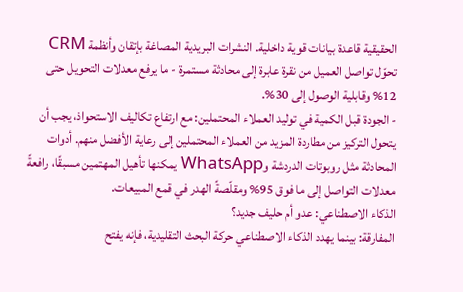الحقيقية قاعدة بيانات قوية داخلية. النشرات البريدية المصاغة بإتقان وأنظمة CRM تحوّل تواصل العميل من نقرة عابرة إلى محادثة مستمرة - ما يرفع معدلات التحويل حتى 12% وقابلية الوصول إلى 30%.
- الجودة قبل الكمية في توليد العملاء المحتملين: مع ارتفاع تكاليف الاستحواذ، يجب أن يتحول التركيز من مطاردة المزيد من العملاء المحتملين إلى رعاية الأفضل منهم. أدوات المحادثة مثل روبوتات الدردشة وWhatsApp يمكنها تأهيل المهتمين مسبقًا، رافعةً معدلات التواصل إلى ما فوق 95% ومقلّصةً الهدر في قمع المبيعات.
الذكاء الاصطناعي: عدو أم حليف جديد؟
المفارقة: بينما يهدد الذكاء الاصطناعي حركة البحث التقليدية، فإنه يفتح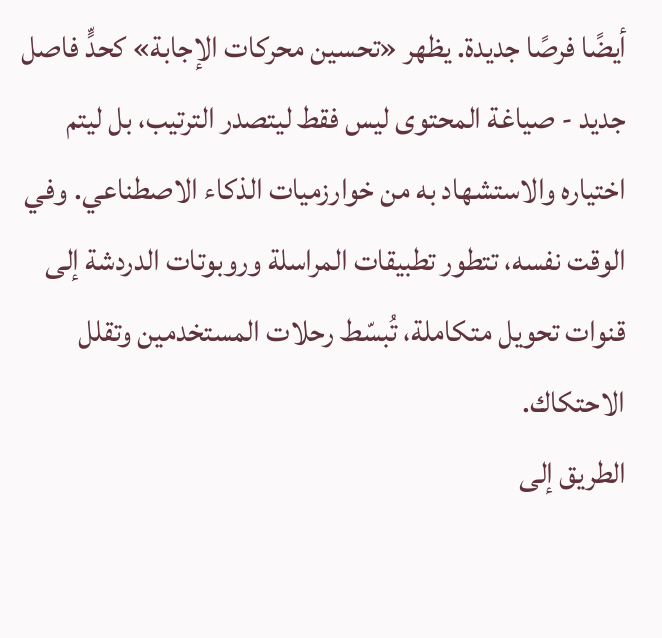أيضًا فرصًا جديدة. يظهر «تحسين محركات الإجابة» كحدٍّ فاصل جديد - صياغة المحتوى ليس فقط ليتصدر الترتيب، بل ليتم اختياره والاستشهاد به من خوارزميات الذكاء الاصطناعي. وفي الوقت نفسه، تتطور تطبيقات المراسلة وروبوتات الدردشة إلى قنوات تحويل متكاملة، تُبسّط رحلات المستخدمين وتقلل الاحتكاك.
الطريق إلى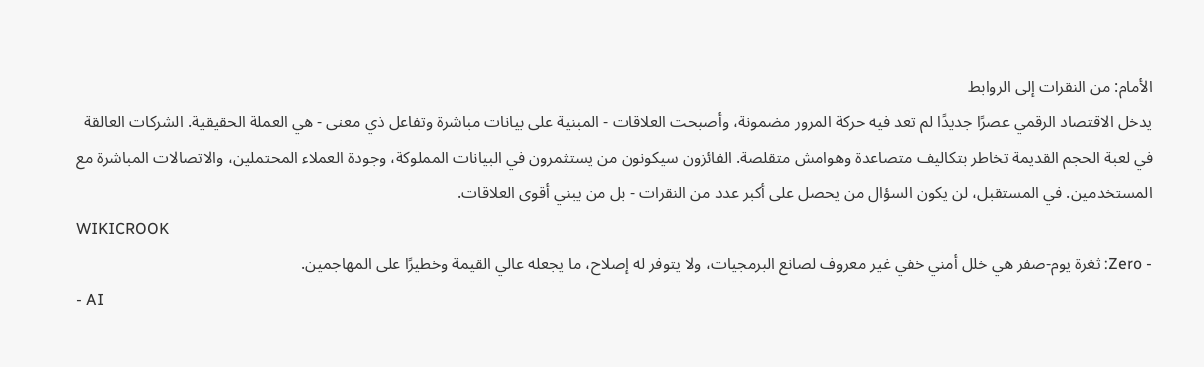الأمام: من النقرات إلى الروابط
يدخل الاقتصاد الرقمي عصرًا جديدًا لم تعد فيه حركة المرور مضمونة، وأصبحت العلاقات - المبنية على بيانات مباشرة وتفاعل ذي معنى - هي العملة الحقيقية. الشركات العالقة في لعبة الحجم القديمة تخاطر بتكاليف متصاعدة وهوامش متقلصة. الفائزون سيكونون من يستثمرون في البيانات المملوكة، وجودة العملاء المحتملين، والاتصالات المباشرة مع المستخدمين. في المستقبل، لن يكون السؤال من يحصل على أكبر عدد من النقرات - بل من يبني أقوى العلاقات.
WIKICROOK
- Zero: ثغرة يوم-صفر هي خلل أمني خفي غير معروف لصانع البرمجيات، ولا يتوفر له إصلاح، ما يجعله عالي القيمة وخطيرًا على المهاجمين.
- AI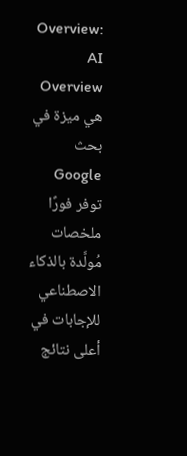Overview: AI Overview هي ميزة في بحث Google توفر فورًا ملخصات مُولَّدة بالذكاء الاصطناعي للإجابات في أعلى نتائج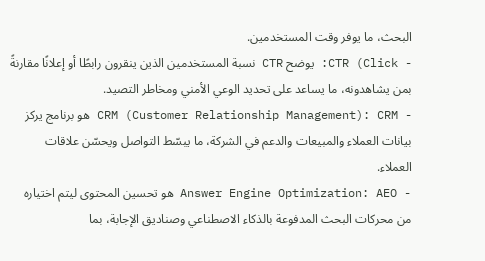البحث، ما يوفر وقت المستخدمين.
- CTR (Click: يوضح CTR نسبة المستخدمين الذين ينقرون رابطًا أو إعلانًا مقارنةً بمن يشاهدونه، ما يساعد على تحديد الوعي الأمني ومخاطر التصيد.
- CRM (Customer Relationship Management): CRM هو برنامج يركز بيانات العملاء والمبيعات والدعم في الشركة، ما يبسّط التواصل ويحسّن علاقات العملاء.
- Answer Engine Optimization: AEO هو تحسين المحتوى ليتم اختياره من محركات البحث المدفوعة بالذكاء الاصطناعي وصناديق الإجابة، بما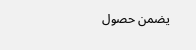يضمن حصول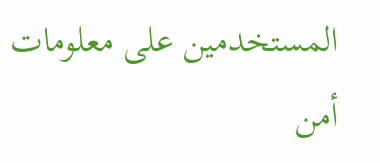المستخدمين على معلومات أمن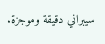سيبراني دقيقة وموجزة.